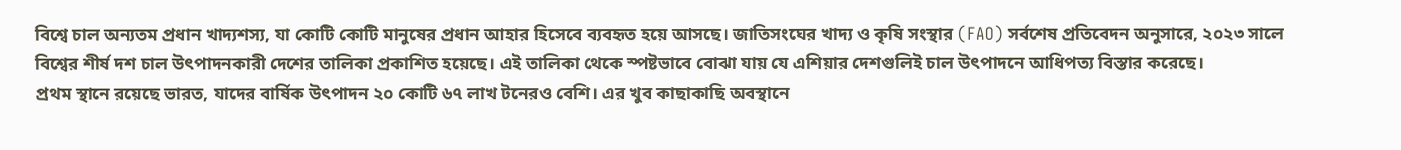বিশ্বে চাল অন্যতম প্রধান খাদ্যশস্য, যা কোটি কোটি মানুষের প্রধান আহার হিসেবে ব্যবহৃত হয়ে আসছে। জাতিসংঘের খাদ্য ও কৃষি সংস্থার (FAO) সর্বশেষ প্রতিবেদন অনুসারে, ২০২৩ সালে বিশ্বের শীর্ষ দশ চাল উৎপাদনকারী দেশের তালিকা প্রকাশিত হয়েছে। এই তালিকা থেকে স্পষ্টভাবে বোঝা যায় যে এশিয়ার দেশগুলিই চাল উৎপাদনে আধিপত্য বিস্তার করেছে।
প্রথম স্থানে রয়েছে ভারত, যাদের বার্ষিক উৎপাদন ২০ কোটি ৬৭ লাখ টনেরও বেশি। এর খুব কাছাকাছি অবস্থানে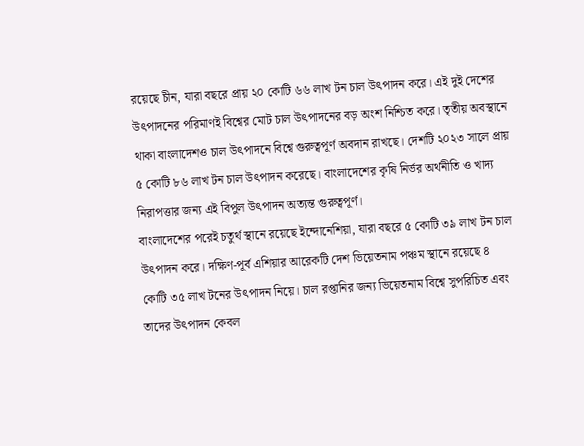রয়েছে চীন, যারা বছরে প্রায় ২০ কোটি ৬৬ লাখ টন চাল উৎপাদন করে। এই দুই দেশের উৎপাদনের পরিমাণই বিশ্বের মোট চাল উৎপাদনের বড় অংশ নিশ্চিত করে। তৃতীয় অবস্থানে থাকা বাংলাদেশও চাল উৎপাদনে বিশ্বে গুরুত্বপূর্ণ অবদান রাখছে। দেশটি ২০২৩ সালে প্রায় ৫ কোটি ৮৬ লাখ টন চাল উৎপাদন করেছে। বাংলাদেশের কৃষি নির্ভর অর্থনীতি ও খাদ্য নিরাপত্তার জন্য এই বিপুল উৎপাদন অত্যন্ত গুরুত্বপূর্ণ।
বাংলাদেশের পরেই চতুর্থ স্থানে রয়েছে ইন্দোনেশিয়া, যারা বছরে ৫ কোটি ৩৯ লাখ টন চাল উৎপাদন করে। দক্ষিণ-পূর্ব এশিয়ার আরেকটি দেশ ভিয়েতনাম পঞ্চম স্থানে রয়েছে ৪ কোটি ৩৫ লাখ টনের উৎপাদন নিয়ে। চাল রপ্তানির জন্য ভিয়েতনাম বিশ্বে সুপরিচিত এবং তাদের উৎপাদন কেবল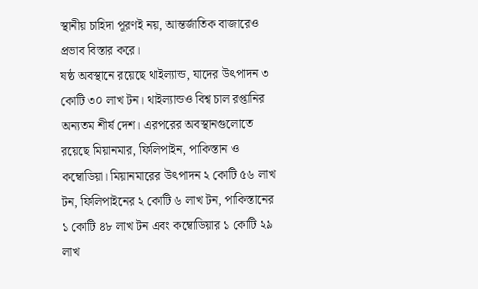স্থানীয় চাহিদা পূরণই নয়, আন্তর্জাতিক বাজারেও প্রভাব বিস্তার করে।
ষষ্ঠ অবস্থানে রয়েছে থাইল্যান্ড, যাদের উৎপাদন ৩ কোটি ৩০ লাখ টন। থাইল্যান্ডও বিশ্ব চাল রপ্তানির অন্যতম শীর্ষ দেশ। এরপরের অবস্থানগুলোতে রয়েছে মিয়ানমার, ফিলিপাইন, পাকিস্তান ও কম্বোডিয়া। মিয়ানমারের উৎপাদন ২ কোটি ৫৬ লাখ টন, ফিলিপাইনের ২ কোটি ৬ লাখ টন, পাকিস্তানের ১ কোটি ৪৮ লাখ টন এবং কম্বোডিয়ার ১ কোটি ২৯ লাখ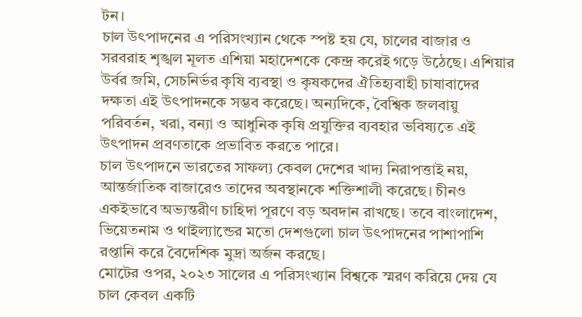টন।
চাল উৎপাদনের এ পরিসংখ্যান থেকে স্পষ্ট হয় যে, চালের বাজার ও সরবরাহ শৃঙ্খল মূলত এশিয়া মহাদেশকে কেন্দ্র করেই গড়ে উঠেছে। এশিয়ার উর্বর জমি, সেচনির্ভর কৃষি ব্যবস্থা ও কৃষকদের ঐতিহ্যবাহী চাষাবাদের দক্ষতা এই উৎপাদনকে সম্ভব করেছে। অন্যদিকে, বৈশ্বিক জলবায়ু পরিবর্তন, খরা, বন্যা ও আধুনিক কৃষি প্রযুক্তির ব্যবহার ভবিষ্যতে এই উৎপাদন প্রবণতাকে প্রভাবিত করতে পারে।
চাল উৎপাদনে ভারতের সাফল্য কেবল দেশের খাদ্য নিরাপত্তাই নয়, আন্তর্জাতিক বাজারেও তাদের অবস্থানকে শক্তিশালী করেছে। চীনও একইভাবে অভ্যন্তরীণ চাহিদা পূরণে বড় অবদান রাখছে। তবে বাংলাদেশ, ভিয়েতনাম ও থাইল্যান্ডের মতো দেশগুলো চাল উৎপাদনের পাশাপাশি রপ্তানি করে বৈদেশিক মুদ্রা অর্জন করছে।
মোটের ওপর, ২০২৩ সালের এ পরিসংখ্যান বিশ্বকে স্মরণ করিয়ে দেয় যে চাল কেবল একটি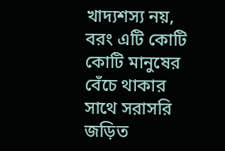খাদ্যশস্য নয়, বরং এটি কোটি কোটি মানুষের বেঁচে থাকার সাথে সরাসরি জড়িত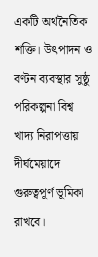একটি অর্থনৈতিক শক্তি। উৎপাদন ও বণ্টন ব্যবস্থার সুষ্ঠু পরিকল্পনা বিশ্ব খাদ্য নিরাপত্তায় দীর্ঘমেয়াদে গুরুত্বপূর্ণ ভূমিকা রাখবে।